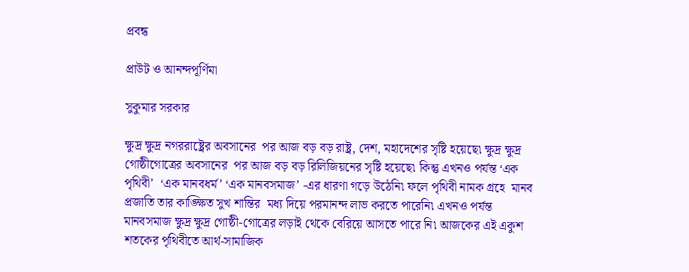প্রবন্ধ

প্রাউট ও আনন্দপূর্ণিমা

সুকুমার সরকার

ক্ষুদ্র ক্ষুদ্র নগররাষ্ট্রের অবসানের  পর আজ বড় বড় রাষ্ট্র, দেশ, মহাদেশের সৃষ্টি হয়েছে৷ ক্ষুদ্র ক্ষুদ্র গোষ্ঠীগোত্রের অবসানের  পর আজ বড় বড় রিলিজিয়নের সৃষ্টি হয়েছে৷ কিন্তু এখনও পর্যন্ত ‘এক পৃথিবী’  ‘এক মানবধর্ম’ ‘এক মানবসমাজ’ -এর ধারণা গড়ে উঠেনি৷ ফলে পৃথিবী নামক গ্রহে  মানব প্রজাতি তার কাঙ্ক্ষিত সুখ শান্তির  মধ্য দিয়ে পরমানন্দ লাভ করতে পারেনি৷ এখনও পর্যন্ত  মানবসমাজ ক্ষুদ্র ক্ষুদ্র গোষ্ঠী-গোত্রের লড়াই থেকে বেরিয়ে আসতে পারে নি৷ আজকের এই একুশ শতকের পৃথিবীতে আর্থ-সামাজিক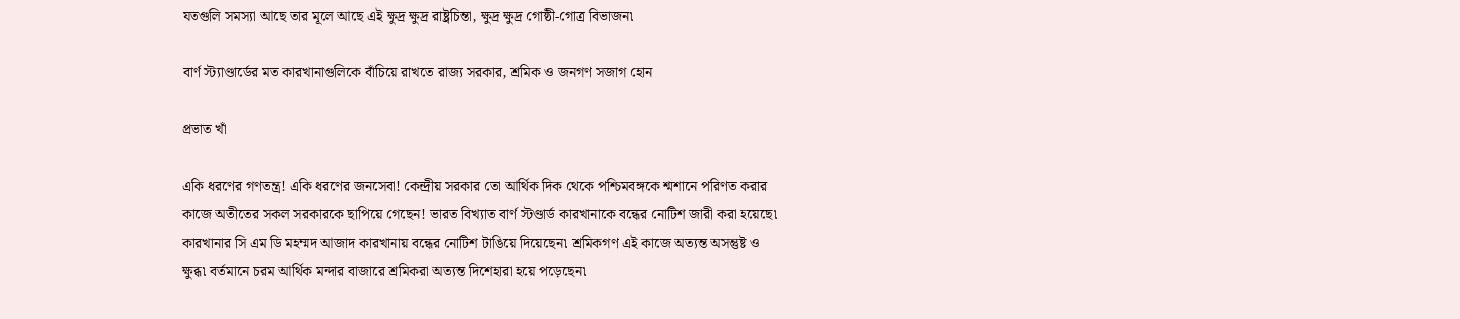যতগুলি সমস্যা আছে তার মূলে আছে এই ক্ষুদ্র ক্ষুদ্র রাষ্ট্রচিন্তা, ক্ষুদ্র ক্ষুদ্র গোষ্ঠী-গোত্র বিভাজন৷

বার্ণ স্ট্যাণ্ডার্ডের মত কারখানাগুলিকে বাঁচিয়ে রাখতে রাজ্য সরকার, শ্রমিক ও জনগণ সজাগ হোন

প্রভাত খাঁ

একি ধরণের গণতন্ত্র! একি ধরণের জনসেবা! কেন্দ্রীয় সরকার তো আর্থিক দিক থেকে পশ্চিমবঙ্গকে শ্মশানে পরিণত করার কাজে অতীতের সকল সরকারকে ছাপিয়ে গেছেন! ভারত বিখ্যাত বার্ণ স্টণ্ডার্ড কারখানাকে বন্ধের নোটিশ জারী করা হয়েছে৷ কারখানার সি এম ডি মহম্মদ আজাদ কারখানায় বন্ধের নোটিশ টাঙিয়ে দিয়েছেন৷ শ্রমিকগণ এই কাজে অত্যন্ত অসন্তুষ্ট ও ক্ষুব্ধ৷ বর্তমানে চরম আর্থিক মন্দার বাজারে শ্রমিকরা অত্যন্ত দিশেহারা হয়ে পড়েছেন৷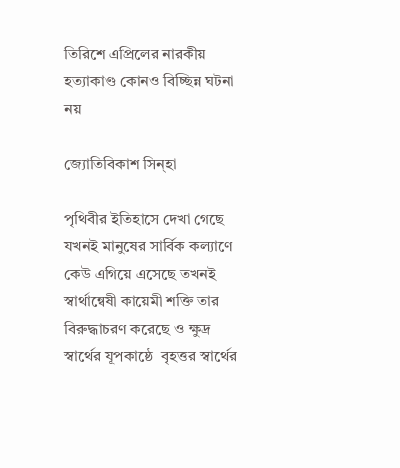তিরিশে এপ্রিলের নারকীয় হত্যাকাণ্ড কোনও বিচ্ছিন্ন ঘটনা নয়

জ্যোতিবিকাশ সিন্হা

পৃথিবীর ইতিহাসে দেখা গেছে যখনই মানুষের সার্বিক কল্যাণে কেউ এগিয়ে এসেছে তখনই স্বার্থান্বেষী কায়েমী শক্তি তার বিরুদ্ধাচরণ করেছে ও ক্ষুদ্র স্বার্থের যূপকাষ্ঠে  বৃহত্তর স্বার্থের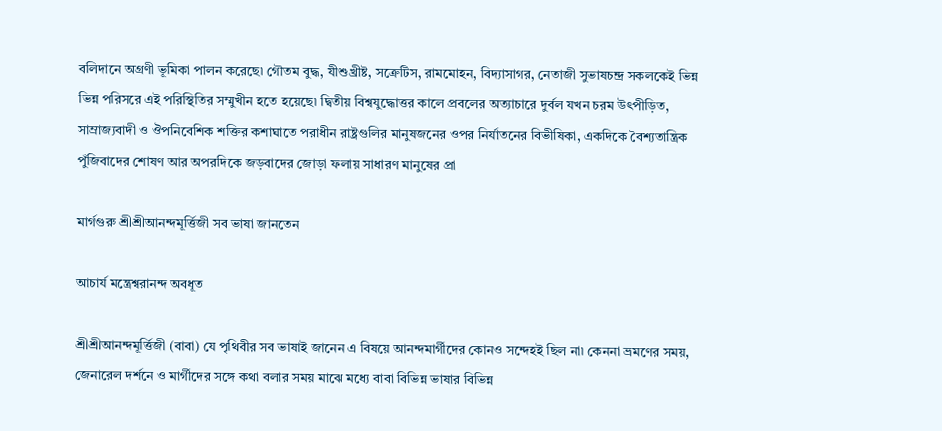বলিদানে অগ্রণী ভূমিকা পালন করেছে৷ গৌতম বুদ্ধ, যীশুখ্রীষ্ট, সক্রেটিস, রামমোহন, বিদ্যাসাগর, নেতাজী সুভাষচন্দ্র সকলকেই ভিন্ন ভিন্ন পরিসরে এই পরিস্থিতির সম্মুখীন হতে হয়েছে৷ দ্বিতীয় বিশ্বযুদ্ধোত্তর কালে প্রবলের অত্যাচারে দুর্বল যখন চরম উৎপীড়িত, সাম্রাজ্যবাদী ও ঔপনিবেশিক শক্তির কশাঘাতে পরাধীন রাষ্ট্রগুলির মানুষজনের ওপর নির্যাতনের বিভীষিকা, একদিকে বৈশ্যতান্ত্রিক পুঁজিবাদের শোষণ আর অপরদিকে জড়বাদের জোড়া ফলায় সাধারণ মানুষের প্রা

মার্গগুরু শ্রীশ্রীআনন্দমূর্ত্তিজী সব ভাষা জানতেন

আচার্য মন্ত্রেশ্বরানন্দ অবধূত

শ্রীশ্রীআনন্দমূর্ত্তিজী (বাবা) যে পৃথিবীর সব ভাষাই জানেন এ বিষয়ে আনন্দমার্গীদের কোনও সন্দেহই ছিল না৷ কেননা ভ্রমণের সময়, জেনারেল দর্শনে ও মার্গীদের সঙ্গে কথা বলার সময় মাঝে মধ্যে বাবা বিভিন্ন ভাষার বিভিন্ন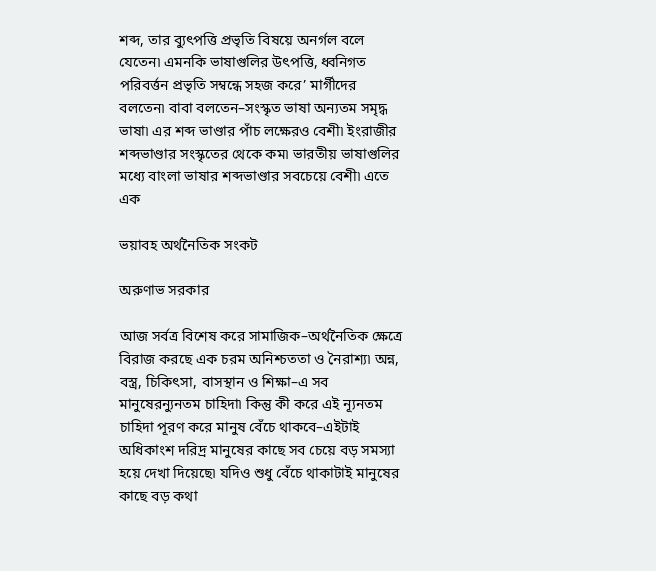শব্দ, তার ব্যুৎপত্তি প্রভৃতি বিষয়ে অনর্গল বলে যেতেন৷ এমনকি ভাষাগুলির উৎপত্তি, ধ্বনিগত পরিবর্ত্তন প্রভৃতি সম্বন্ধে সহজ করে’ মার্গীদের বলতেন৷ বাবা বলতেন–সংস্কৃত ভাষা অন্যতম সমৃদ্ধ ভাষা৷ এর শব্দ ভাণ্ডার পাঁচ লক্ষেরও বেশী৷ ইংরাজীর শব্দভাণ্ডার সংস্কৃতের থেকে কম৷ ভারতীয় ভাষাগুলির মধ্যে বাংলা ভাষার শব্দভাণ্ডার সবচেয়ে বেশী৷ এতে এক

ভয়াবহ অর্থনৈতিক সংকট

অরুণাভ সরকার

আজ সর্বত্র বিশেষ করে সামাজিক–অর্থনৈতিক ক্ষেত্রে বিরাজ করছে এক চরম অনিশ্চততা ও নৈরাশ্য৷ অন্ন, বস্ত্র, চিকিৎসা, বাসস্থান ও শিক্ষা–এ সব মানুষেরন্যুনতম চাহিদা৷ কিন্তু কী করে এই ন্যূনতম চাহিদা পূরণ করে মানুষ বেঁচে থাকবে–এইটাই অধিকাংশ দরিদ্র মানুষের কাছে সব চেয়ে বড় সমস্যা হয়ে দেখা দিয়েছে৷ যদিও শুধু বেঁচে থাকাটাই মানুষের কাছে বড় কথা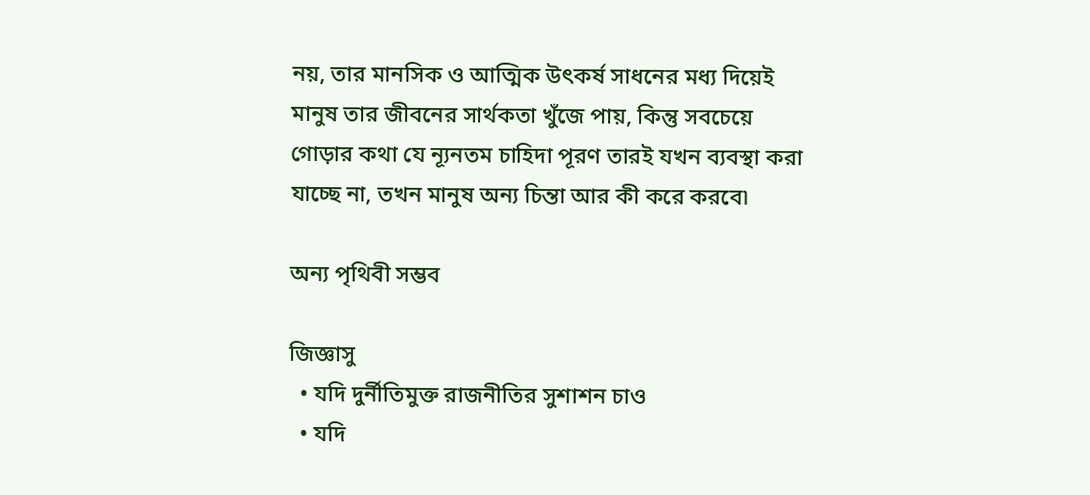নয়, তার মানসিক ও আত্মিক উৎকর্ষ সাধনের মধ্য দিয়েই মানুষ তার জীবনের সার্থকতা খুঁজে পায়, কিন্তু সবচেয়ে গোড়ার কথা যে ন্যূনতম চাহিদা পূরণ তারই যখন ব্যবস্থা করা যাচ্ছে না, তখন মানুষ অন্য চিন্তা আর কী করে করবে৷

অন্য পৃথিবী সম্ভব

জিজ্ঞাসু
  • যদি দুর্নীতিমুক্ত রাজনীতির সুশাশন চাও
  • যদি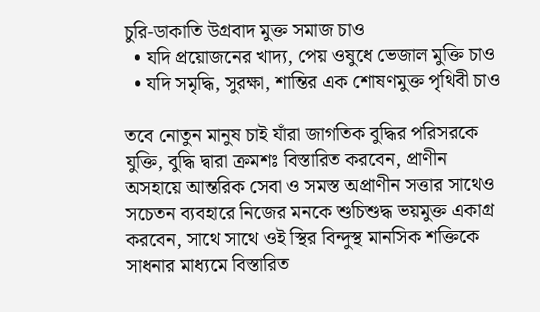চুরি-ডাকাতি উগ্রবাদ মুক্ত সমাজ চাও
  • যদি প্রয়োজনের খাদ্য, পেয় ওষুধে ভেজাল মুক্তি চাও
  • যদি সমৃদ্ধি, সুরক্ষা, শান্তির এক শোষণমুক্ত পৃথিবী চাও

তবে নোতুন মানুষ চাই যাঁরা জাগতিক বুদ্ধির পরিসরকে যুক্তি, বুদ্ধি দ্বারা ক্রমশঃ বিস্তারিত করবেন, প্রাণীন অসহায়ে আন্তরিক সেবা ও সমস্ত অপ্রাণীন সত্তার সাথেও সচেতন ব্যবহারে নিজের মনকে শুচিশুদ্ধ ভয়মুক্ত একাগ্র করবেন, সাথে সাথে ওই স্থির বিন্দুস্থ মানসিক শক্তিকে সাধনার মাধ্যমে বিস্তারিত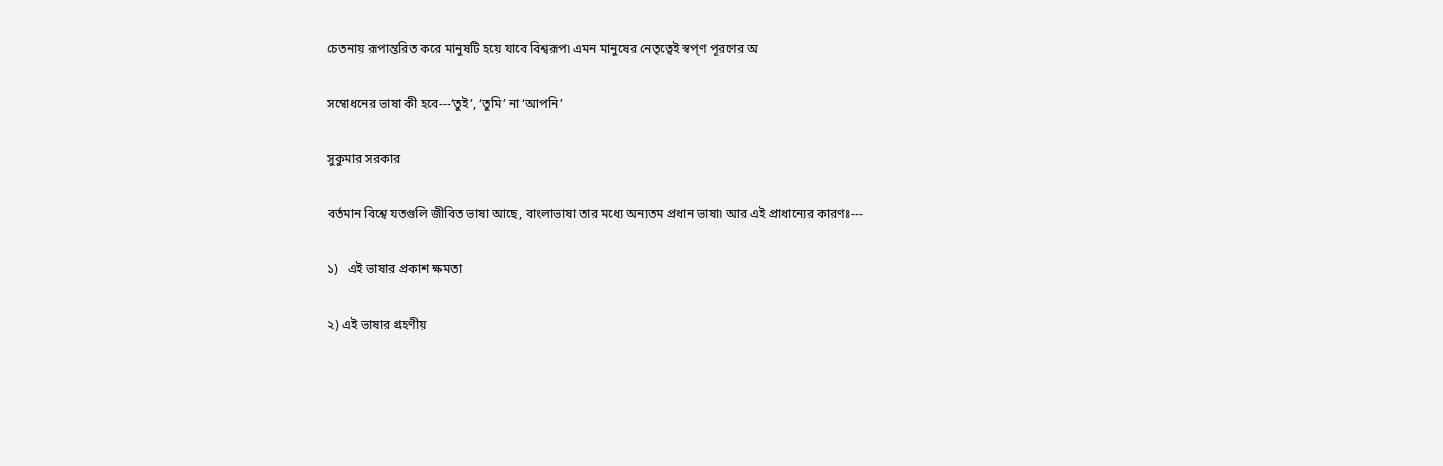চেতনায় রূপান্তরিত করে মানুষটি হয়ে যাবে বিশ্বরূপ৷ এমন মানুষের নেতৃত্বেই স্বপ্ণ পূরণের অ

সম্বোধনের ভাষা কী হবে---‘তুই’, ‘তুমি’ না ‘আপনি’

সুকুমার সরকার

বর্তমান বিশ্বে যতগুলি জীবিত ভাষা আছে, বাংলাভাষা তার মধ্যে অন্যতম প্রধান ভাষা৷ আর এই প্রাধান্যের কারণঃ---

১)   এই ভাষার প্রকাশ ক্ষমতা

২) এই ভাষার গ্রহণীয়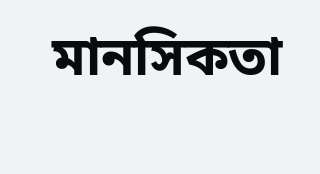মানসিকতা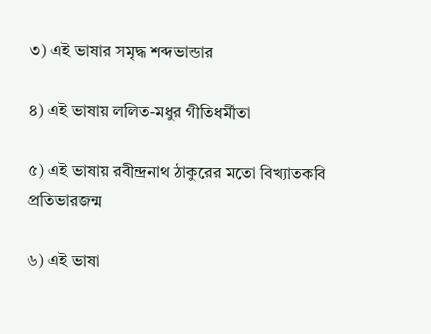৩) এই ভাষার সমৃদ্ধ শব্দভান্ডার

৪) এই ভাষায় ললিত-মধুর গীতিধর্মীতা

৫) এই ভাষায় রবীন্দ্রনাথ ঠাকুরের মতো বিখ্যাতকবি প্রতিভারজন্ম

৬) এই ভাষা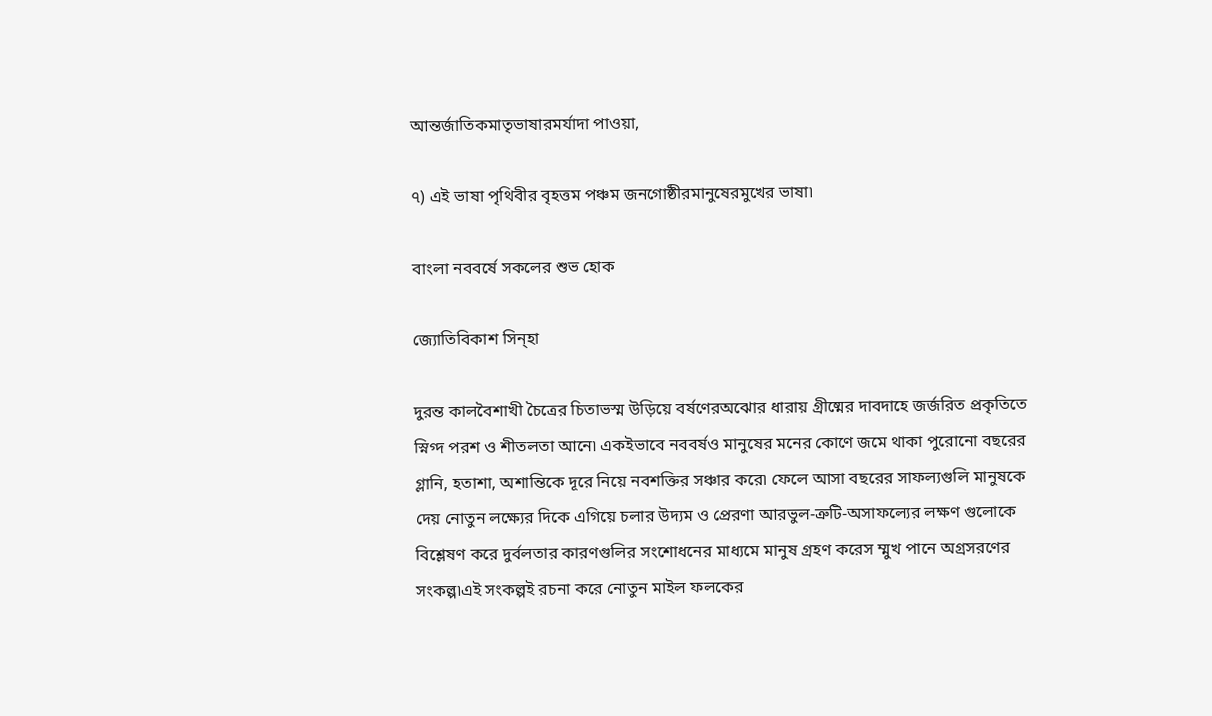আন্তর্জাতিকমাতৃভাষারমর্যাদা পাওয়া,

৭) এই ভাষা পৃথিবীর বৃহত্তম পঞ্চম জনগোষ্ঠীরমানুষেরমুখের ভাষা৷

বাংলা নববর্ষে সকলের শুভ হোক

জ্যোতিবিকাশ সিন্হা

দুরন্ত কালবৈশাখী চৈত্রের চিতাভস্ম উড়িয়ে বর্ষণেরঅঝোর ধারায় গ্রীষ্মের দাবদাহে জর্জরিত প্রকৃতিতে স্নিগ্দ পরশ ও শীতলতা আনে৷ একইভাবে নববর্ষও মানুষের মনের কোণে জমে থাকা পুরোনো বছরের গ্লানি, হতাশা, অশান্তিকে দূরে নিয়ে নবশক্তির সঞ্চার করে৷ ফেলে আসা বছরের সাফল্যগুলি মানুষকে দেয় নোতুন লক্ষ্যের দিকে এগিয়ে চলার উদ্যম ও প্রেরণা আরভুল-ত্রুটি-অসাফল্যের লক্ষণ গুলোকে বিশ্লেষণ করে দুর্বলতার কারণগুলির সংশোধনের মাধ্যমে মানুষ গ্রহণ করেস ম্মুখ পানে অগ্রসরণের সংকল্প৷এই সংকল্পই রচনা করে নোতুন মাইল ফলকের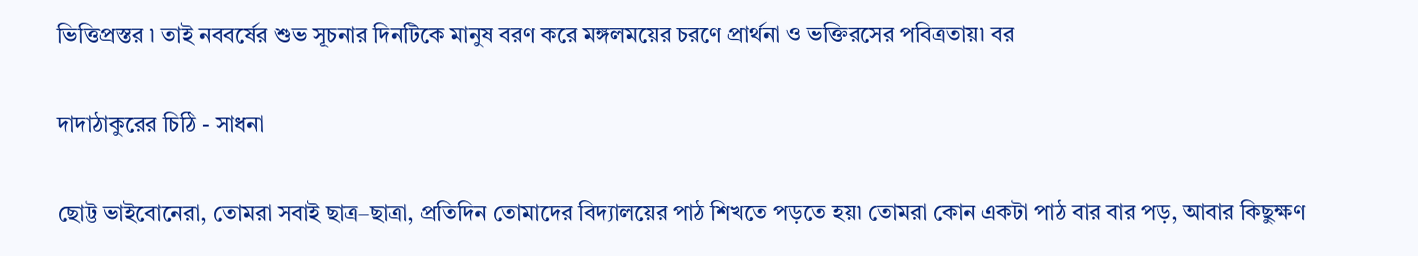ভিত্তিপ্রস্তর ৷ তাই নববর্ষের শুভ সূচনার দিনটিকে মানুষ বরণ করে মঙ্গলময়ের চরণে প্রার্থনা ও ভক্তিরসের পবিত্রতায়৷ বর

দাদাঠাকুরের চিঠি - সাধনা

ছোট্ট ভাইবোনেরা, তোমরা সবাই ছাত্র–ছাত্রা, প্রতিদিন তোমাদের বিদ্যালয়ের পাঠ শিখতে পড়তে হয়৷ তোমরা কোন একটা পাঠ বার বার পড়, আবার কিছুক্ষণ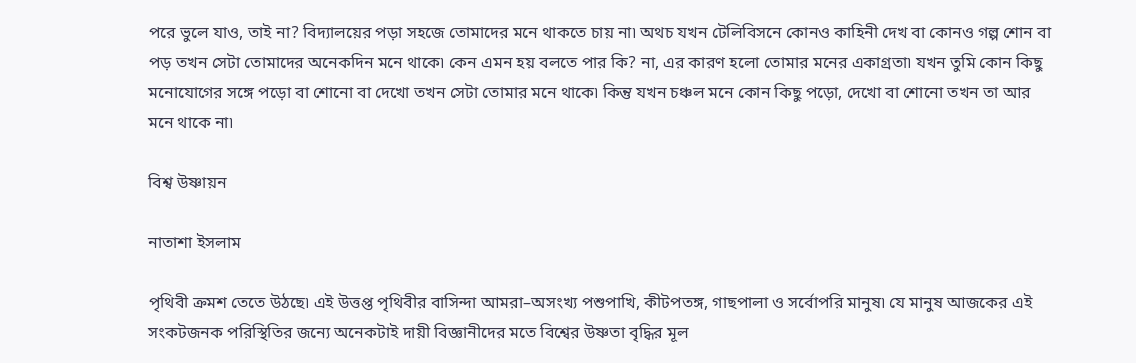পরে ভুলে যাও, তাই না? বিদ্যালয়ের পড়া সহজে তোমাদের মনে থাকতে চায় না৷ অথচ যখন টেলিবিসনে কোনও কাহিনী দেখ বা কোনও গল্প শোন বা পড় তখন সেটা তোমাদের অনেকদিন মনে থাকে৷ কেন এমন হয় বলতে পার কি? না, এর কারণ হলো তোমার মনের একাগ্রতা৷ যখন তুমি কোন কিছু মনোযোগের সঙ্গে পড়ো বা শোনো বা দেখো তখন সেটা তোমার মনে থাকে৷ কিন্তু যখন চঞ্চল মনে কোন কিছু পড়ো, দেখো বা শোনো তখন তা আর মনে থাকে না৷

বিশ্ব উষ্ণায়ন

নাতাশা ইসলাম

পৃথিবী ক্রমশ তেতে উঠছে৷ এই উত্তপ্ত পৃথিবীর বাসিন্দা আমরা–অসংখ্য পশুপাখি, কীটপতঙ্গ, গাছপালা ও সর্বোপরি মানুষ৷ যে মানুষ আজকের এই সংকটজনক পরিস্থিতির জন্যে অনেকটাই দায়ী বিজ্ঞানীদের মতে বিশ্বের উষ্ণতা বৃদ্ধির মূল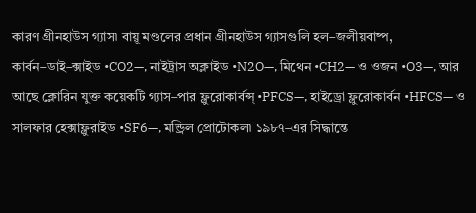কারণ গ্রীনহাউস গ্যাস৷ বায়ূ মণ্ডলের প্রধান গ্রীনহাউস গ্যাসগুলি হল–জলীয়বাষ্প, কার্বন–ডাই–ক্সাইড •CO2—, নাইট্রাস অক্লাইড •N2O—, মিথেন •CH2— ও ওজন •O3—, আর আছে ক্লোরিন যুক্ত কয়েকটি গ্যাস–পার ফ্লুরোকার্বন্স্ •PFCS—, হাইড্রো ফ্লুরোকার্বন •HFCS— ও সালফার হেক্সাফ্লুরাইড •SF6—, মন্ড্রিল প্রোটোকল৷ ১৯৮৭–এর সিদ্ধান্তে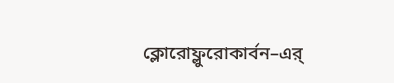ক্লোরোফ্লুরোকার্বন–এর্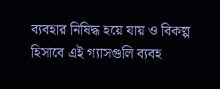ব্যবহার নিষিদ্ধ হয়ে যায় ও বিকল্প হিসাবে এই গ্যাসগুলি ব্যবহ